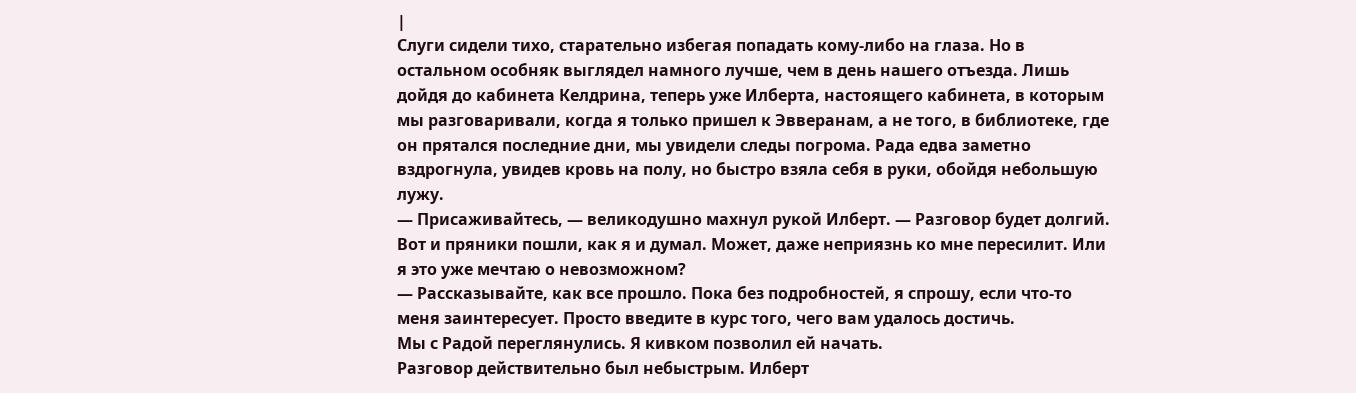|
Слуги сидели тихо, старательно избегая попадать кому-либо на глаза. Но в остальном особняк выглядел намного лучше, чем в день нашего отъезда. Лишь дойдя до кабинета Келдрина, теперь уже Илберта, настоящего кабинета, в которым мы разговаривали, когда я только пришел к Эвверанам, а не того, в библиотеке, где он прятался последние дни, мы увидели следы погрома. Рада едва заметно вздрогнула, увидев кровь на полу, но быстро взяла себя в руки, обойдя небольшую лужу.
— Присаживайтесь, — великодушно махнул рукой Илберт. — Разговор будет долгий.
Вот и пряники пошли, как я и думал. Может, даже неприязнь ко мне пересилит. Или я это уже мечтаю о невозможном?
— Рассказывайте, как все прошло. Пока без подробностей, я спрошу, если что-то меня заинтересует. Просто введите в курс того, чего вам удалось достичь.
Мы с Радой переглянулись. Я кивком позволил ей начать.
Разговор действительно был небыстрым. Илберт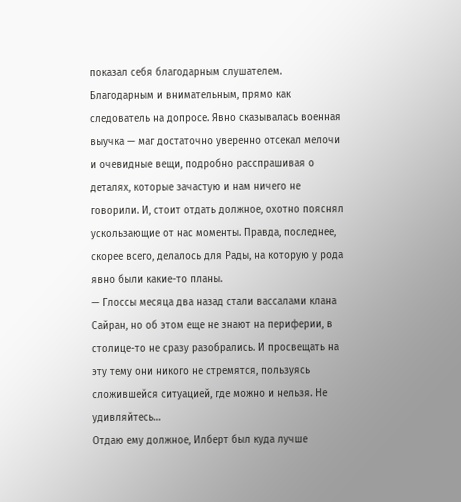показал себя благодарным слушателем. Благодарным и внимательным, прямо как следователь на допросе. Явно сказывалась военная выучка — маг достаточно уверенно отсекал мелочи и очевидные вещи, подробно расспрашивая о деталях, которые зачастую и нам ничего не говорили. И, стоит отдать должное, охотно пояснял ускользающие от нас моменты. Правда, последнее, скорее всего, делалось для Рады, на которую у рода явно были какие-то планы.
— Глоссы месяца два назад стали вассалами клана Сайран, но об этом еще не знают на периферии, в столице-то не сразу разобрались. И просвещать на эту тему они никого не стремятся, пользуясь сложившейся ситуацией, где можно и нельзя. Не удивляйтесь…
Отдаю ему должное, Илберт был куда лучше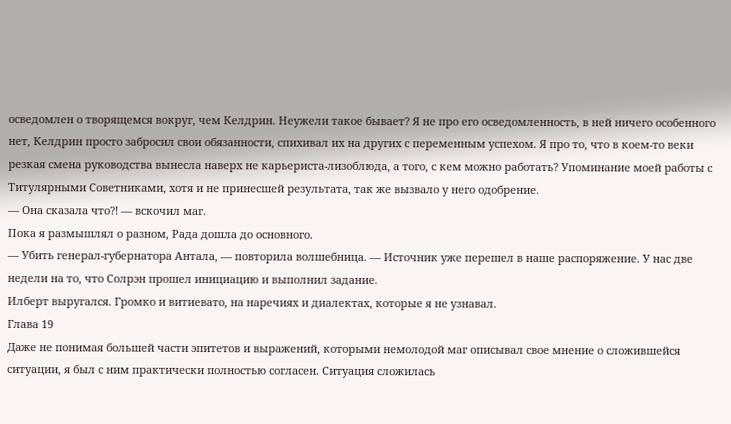осведомлен о творящемся вокруг, чем Келдрин. Неужели такое бывает? Я не про его осведомленность, в ней ничего особенного нет, Келдрин просто забросил свои обязанности, спихивал их на других с переменным успехом. Я про то, что в коем-то веки резкая смена руководства вынесла наверх не карьериста-лизоблюда, а того, с кем можно работать? Упоминание моей работы с Титулярными Советниками, хотя и не принесшей результата, так же вызвало у него одобрение.
— Она сказала что⁈ — вскочил маг.
Пока я размышлял о разном, Рада дошла до основного.
— Убить генерал-губернатора Антала, — повторила волшебница. — Источник уже перешел в наше распоряжение. У нас две недели на то, что Солрэн прошел инициацию и выполнил задание.
Илберт выругался. Громко и витиевато, на наречиях и диалектах, которые я не узнавал.
Глава 19
Даже не понимая большей части эпитетов и выражений, которыми немолодой маг описывал свое мнение о сложившейся ситуации, я был с ним практически полностью согласен. Ситуация сложилась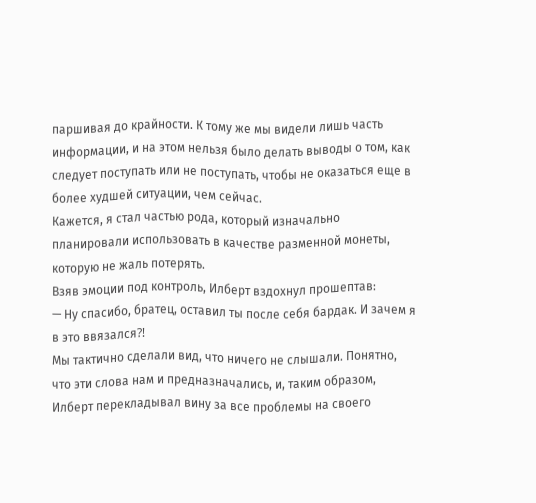паршивая до крайности. К тому же мы видели лишь часть информации, и на этом нельзя было делать выводы о том, как следует поступать или не поступать, чтобы не оказаться еще в более худшей ситуации, чем сейчас.
Кажется, я стал частью рода, который изначально планировали использовать в качестве разменной монеты, которую не жаль потерять.
Взяв эмоции под контроль, Илберт вздохнул прошептав:
— Ну спасибо, братец, оставил ты после себя бардак. И зачем я в это ввязался⁈
Мы тактично сделали вид, что ничего не слышали. Понятно, что эти слова нам и предназначались, и, таким образом, Илберт перекладывал вину за все проблемы на своего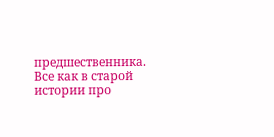предшественника.
Все как в старой истории про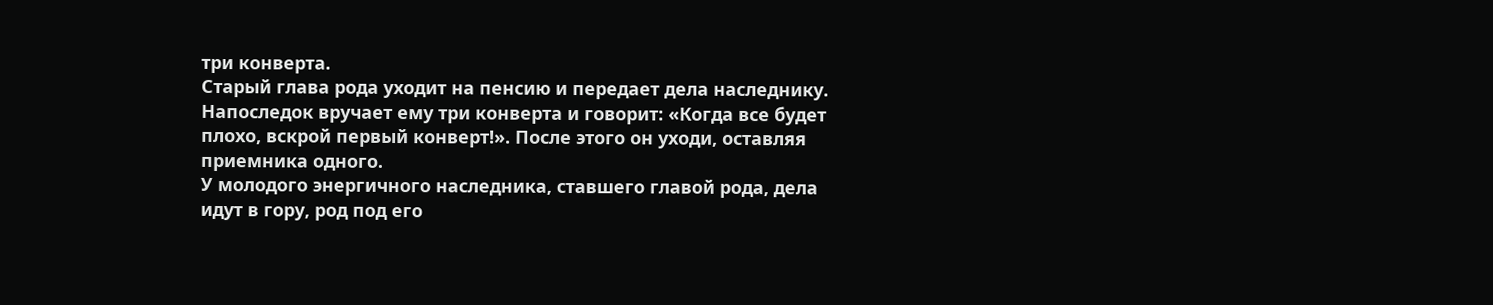три конверта.
Старый глава рода уходит на пенсию и передает дела наследнику. Напоследок вручает ему три конверта и говорит: «Когда все будет плохо, вскрой первый конверт!». После этого он уходи, оставляя приемника одного.
У молодого энергичного наследника, ставшего главой рода, дела идут в гору, род под его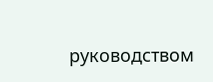руководством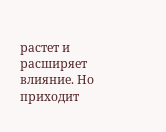растет и расширяет влияние. Но приходит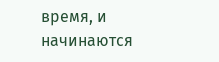время, и начинаются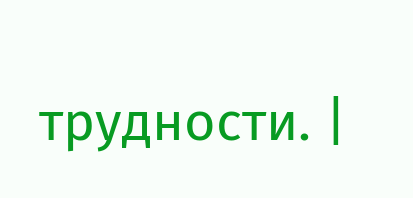трудности. |